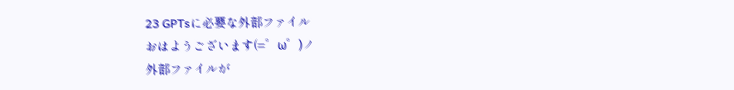23 GPTsに必要な外部ファイル
おはようございます(=゜ω゜)ノ
外部ファイルが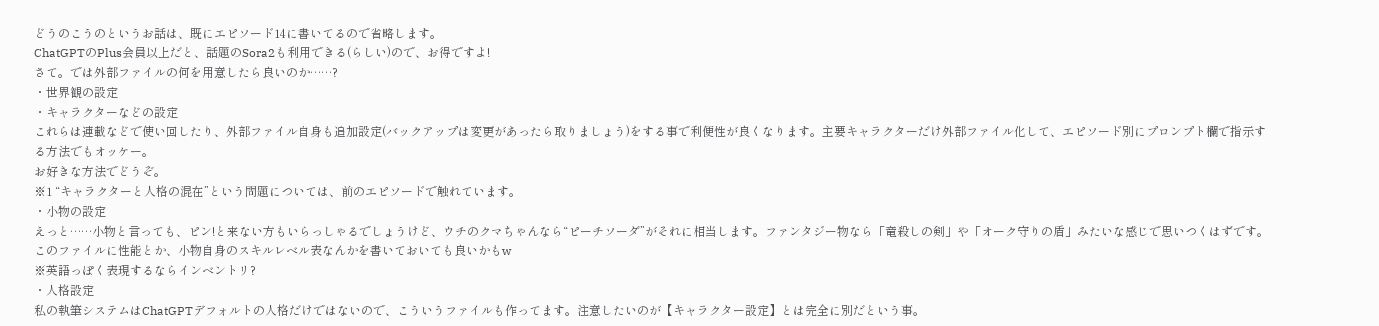どうのこうのというお話は、既にエピソード14に書いてるので省略します。
ChatGPTのPlus会員以上だと、話題のSora2も利用できる(らしい)ので、お得ですよ!
さて。では外部ファイルの何を用意したら良いのか……?
・世界観の設定
・キャラクターなどの設定
これらは連載などで使い回したり、外部ファイル自身も追加設定(バックアップは変更があったら取りましょう)をする事で利便性が良くなります。主要キャラクターだけ外部ファイル化して、エピソード別にプロンプト欄で指示する方法でもオッケー。
お好きな方法でどうぞ。
※1 “キャラクターと人格の混在”という問題については、前のエピソードで触れています。
・小物の設定
えっと……小物と言っても、ピン!と来ない方もいらっしゃるでしょうけど、ウチのクマちゃんなら“ピーチソーダ”がそれに相当します。ファンタジー物なら「竜殺しの剣」や「オーク守りの盾」みたいな感じで思いつくはずです。このファイルに性能とか、小物自身のスキルレベル表なんかを書いておいても良いかもw
※英語っぽく表現するならインベントリ?
・人格設定
私の執筆システムはChatGPTデフォルトの人格だけではないので、こういうファイルも作ってます。注意したいのが【キャラクター設定】とは完全に別だという事。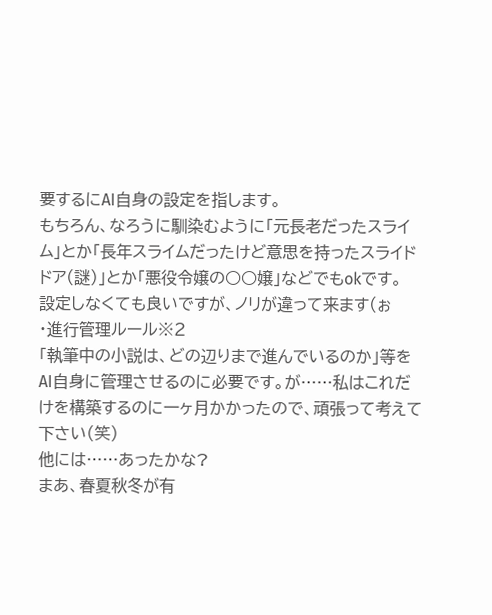要するにAI自身の設定を指します。
もちろん、なろうに馴染むように「元長老だったスライム」とか「長年スライムだったけど意思を持ったスライドドア(謎)」とか「悪役令嬢の○○嬢」などでもokです。
設定しなくても良いですが、ノリが違って来ます(ぉ
・進行管理ルール※2
「執筆中の小説は、どの辺りまで進んでいるのか」等をAI自身に管理させるのに必要です。が……私はこれだけを構築するのに一ヶ月かかったので、頑張って考えて下さい(笑)
他には……あったかな?
まあ、春夏秋冬が有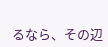るなら、その辺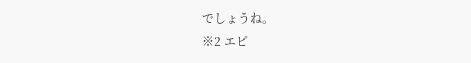でしょうね。
※2 エピ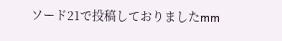ソード21で投稿しておりましたmm